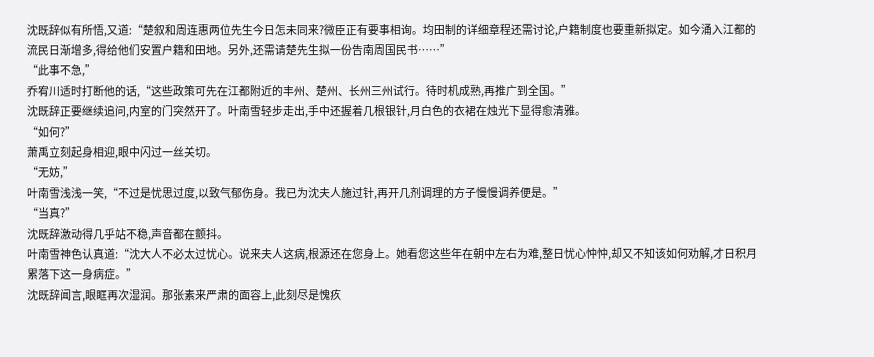沈既辞似有所悟,又道:“楚叙和周连惠两位先生今日怎未同来?微臣正有要事相询。均田制的详细章程还需讨论,户籍制度也要重新拟定。如今涌入江都的流民日渐增多,得给他们安置户籍和田地。另外,还需请楚先生拟一份告南周国民书……”
“此事不急,”
乔宥川适时打断他的话,“这些政策可先在江都附近的丰州、楚州、长州三州试行。待时机成熟,再推广到全国。”
沈既辞正要继续追问,内室的门突然开了。叶南雪轻步走出,手中还握着几根银针,月白色的衣裙在烛光下显得愈清雅。
“如何?”
萧禹立刻起身相迎,眼中闪过一丝关切。
“无妨,”
叶南雪浅浅一笑,“不过是忧思过度,以致气郁伤身。我已为沈夫人施过针,再开几剂调理的方子慢慢调养便是。”
“当真?”
沈既辞激动得几乎站不稳,声音都在颤抖。
叶南雪神色认真道:“沈大人不必太过忧心。说来夫人这病,根源还在您身上。她看您这些年在朝中左右为难,整日忧心忡忡,却又不知该如何劝解,才日积月累落下这一身病症。”
沈既辞闻言,眼眶再次湿润。那张素来严肃的面容上,此刻尽是愧疚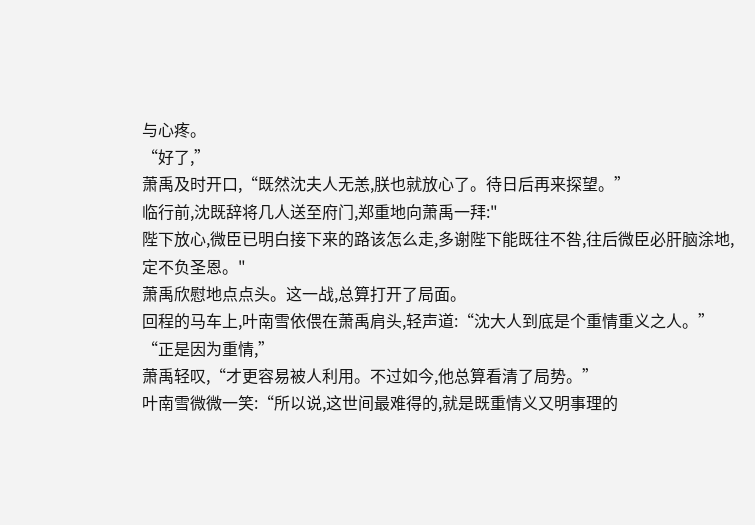与心疼。
“好了,”
萧禹及时开口,“既然沈夫人无恙,朕也就放心了。待日后再来探望。”
临行前,沈既辞将几人送至府门,郑重地向萧禹一拜:"
陛下放心,微臣已明白接下来的路该怎么走,多谢陛下能既往不咎,往后微臣必肝脑涂地,定不负圣恩。"
萧禹欣慰地点点头。这一战,总算打开了局面。
回程的马车上,叶南雪依偎在萧禹肩头,轻声道:“沈大人到底是个重情重义之人。”
“正是因为重情,”
萧禹轻叹,“才更容易被人利用。不过如今,他总算看清了局势。”
叶南雪微微一笑:“所以说,这世间最难得的,就是既重情义又明事理的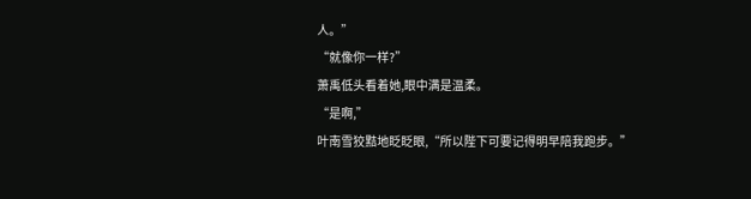人。”
“就像你一样?”
萧禹低头看着她,眼中满是温柔。
“是啊,”
叶南雪狡黠地眨眨眼,“所以陛下可要记得明早陪我跑步。”